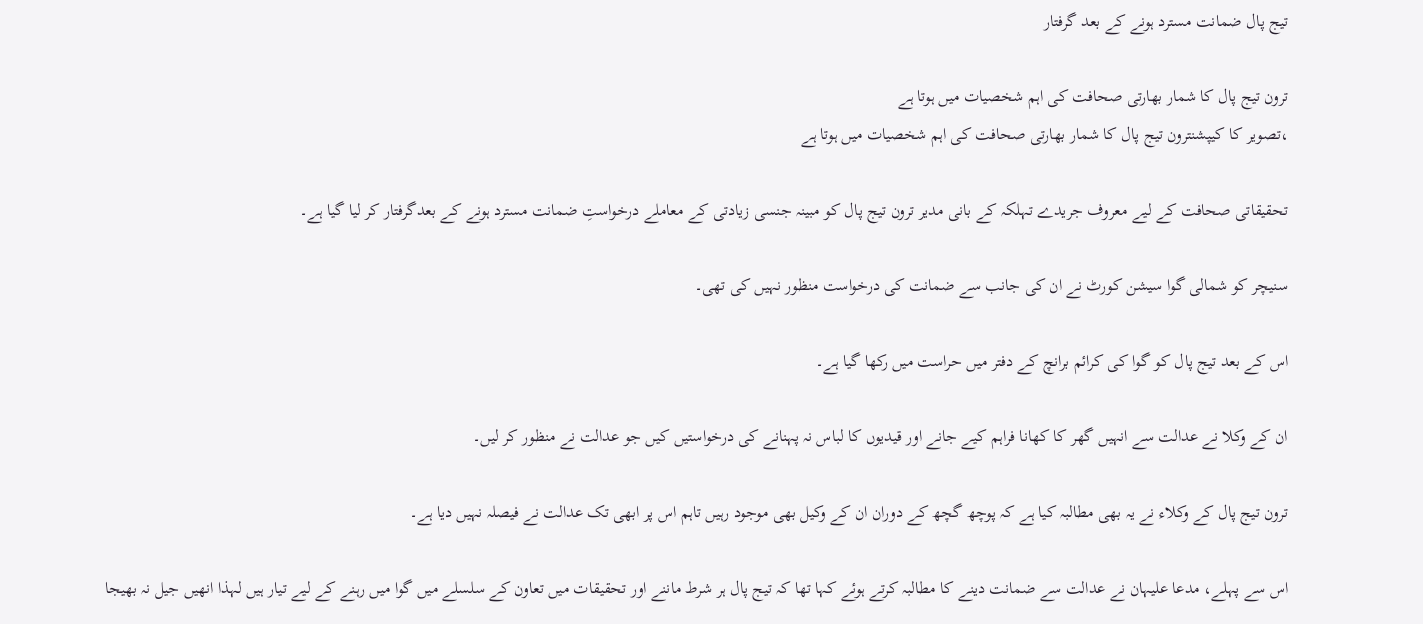تیج پال ضمانت مسترد ہونے کے بعد گرفتار

ترون تیج پال کا شمار بھارتی صحافت کی اہم شخصیات میں ہوتا ہے
،تصویر کا کیپشنترون تیج پال کا شمار بھارتی صحافت کی اہم شخصیات میں ہوتا ہے

تحقیقاتی صحافت کے لیے معروف جریدے تہلکہ کے بانی مدیر ترون تیج پال کو مبینہ جنسی زیادتی کے معاملے درخواستِ ضمانت مسترد ہونے کے بعدگرفتار کر لیا گیا ہے۔

سنیچر کو شمالی گوا سیشن کورٹ نے ان کی جانب سے ضمانت کی درخواست منظور نہیں کی تھی۔

اس کے بعد تیج پال کو گوا کی کرائم برانچ کے دفتر میں حراست میں رکھا گیا ہے۔

ان کے وکلا نے عدالت سے انہیں گھر کا کھانا فراہم کیے جانے اور قیدیوں کا لباس نہ پہنانے کی درخواستیں کیں جو عدالت نے منظور کر لیں۔

ترون تیج پال کے وکلاء نے یہ بھی مطالبہ کیا ہے کہ پوچھ گچھ کے دوران ان کے وکیل بھی موجود رہیں تاہم اس پر ابھی تک عدالت نے فیصلہ نہیں دیا ہے۔

اس سے پہلے، مدعا علیہان نے عدالت سے ضمانت دینے کا مطالبہ کرتے ہوئے کہا تھا کہ تیج پال ہر شرط ماننے اور تحقیقات میں تعاون کے سلسلے میں گوا میں رہنے کے لیے تیار ہیں لہذا انھیں جیل نہ بھیجا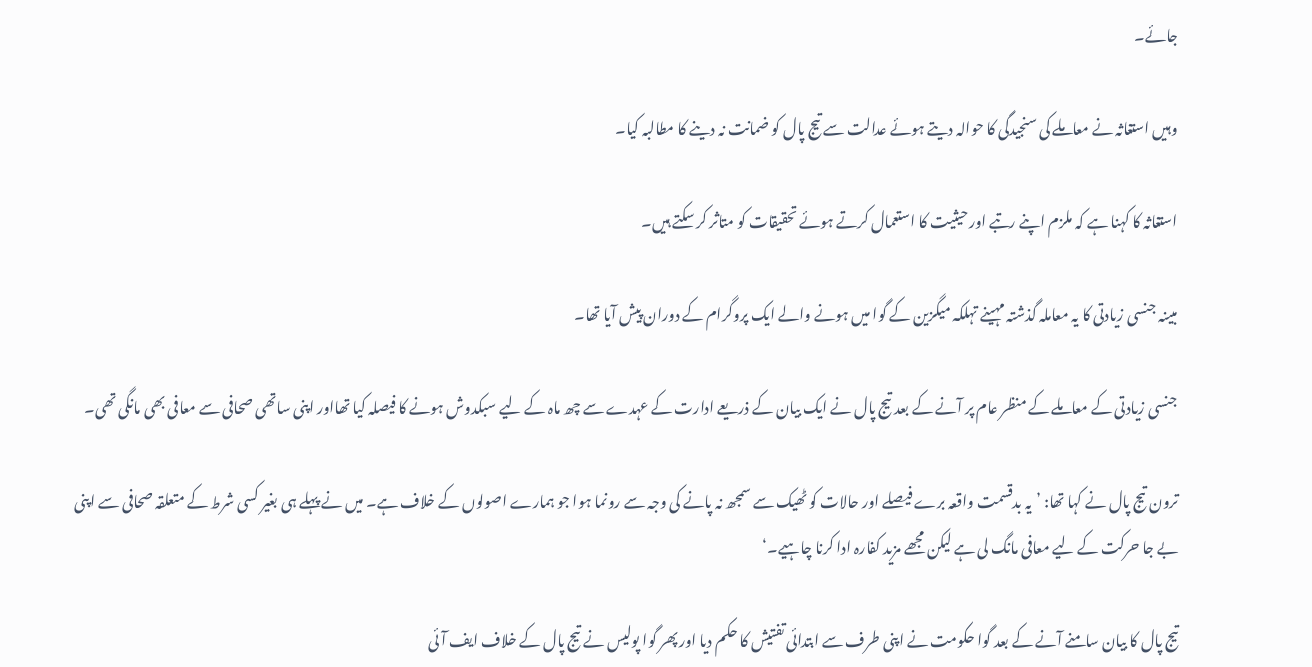جائے۔

وہیں استغاثہ نے معاملے کی سنجیدگی کا حوالہ دیتے ہوئے عدالت سے تیج پال کو ضمانت نہ دینے کا مطالبہ کیا۔

استغاثہ کا کہنا ہے کہ ملزم اپنے رتبے اور حیثیت کا استعمال کرتے ہوئے تحقیقات کو متاثر کر سکتے ہیں۔

مبینہ جنسی زیادتی کا یہ معاملہ گذشتہ مہینے تہلکہ میگزین کے گوا میں ہونے والے ایک پروگرام کے دوران پیش آیا تھا۔

جنسی زیادتی کے معاملے کے منظر عام پر آنے کے بعد تیج پال نے ایک بیان کے ذریعے ادارت کے عہدے سے چھ ماہ کے لیے سبکدوش ہونے کا فیصلہ کیا تھااور اپنی ساتھی صحافی سے معافی بھی مانگی تھی۔

ترون تیج پال نے کہا تھا: ’یہ بدقسمت واقعہ برے فیصلے اور حالات کو ٹھیک سے سمجھ نہ پانے کی وجہ سے رونما ہوا جو ہمارے اصولوں کے خلاف ہے۔ میں نے پہلے ہی بغیر کسی شرط کے متعلقہ صحافی سے اپنی بے جا حرکت کے لیے معافی مانگ لی ہے لیکن مجھے مزید کفارہ ادا کرنا چاہیے۔‘

تیج پال کا بیان سامنے آنے کے بعد گوا حکومت نے اپنی طرف سے ابتدائی تفتیش کا حکم دیا اور پھر گوا پولیس نے تیج پال کے خلاف ایف آئی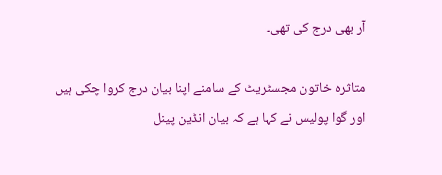آر بھی درج کی تھی۔

متاثرہ خاتون مجسٹریٹ کے سامنے اپنا بیان درج کروا چکی ہیں اور گوا پولیس نے کہا ہے کہ بیان انڈین پینل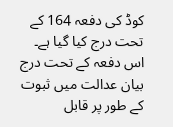کوڈ کی دفعہ 164 کے تحت درج کیا گیا ہے۔ اس دفعہ کے تحت درج بیان عدالت میں ثبوت کے طور پر قابل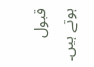قبول ہوتے ہیں۔